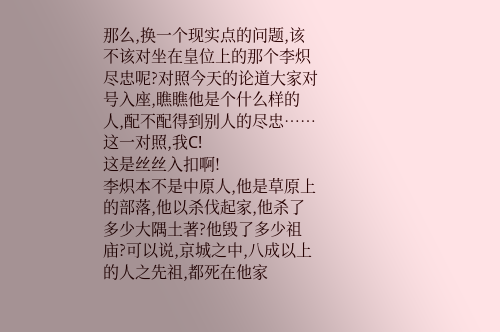那么,换一个现实点的问题,该不该对坐在皇位上的那个李炽尽忠呢?对照今天的论道大家对号入座,瞧瞧他是个什么样的人,配不配得到别人的尽忠……
这一对照,我C!
这是丝丝入扣啊!
李炽本不是中原人,他是草原上的部落,他以杀伐起家,他杀了多少大隅土著?他毁了多少祖庙?可以说,京城之中,八成以上的人之先祖,都死在他家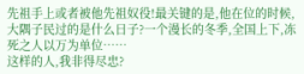先祖手上或者被他先祖奴役!最关键的是,他在位的时候,大隅子民过的是什么日子?一个漫长的冬季,全国上下,冻死之人以万为单位……
这样的人,我非得尽忠?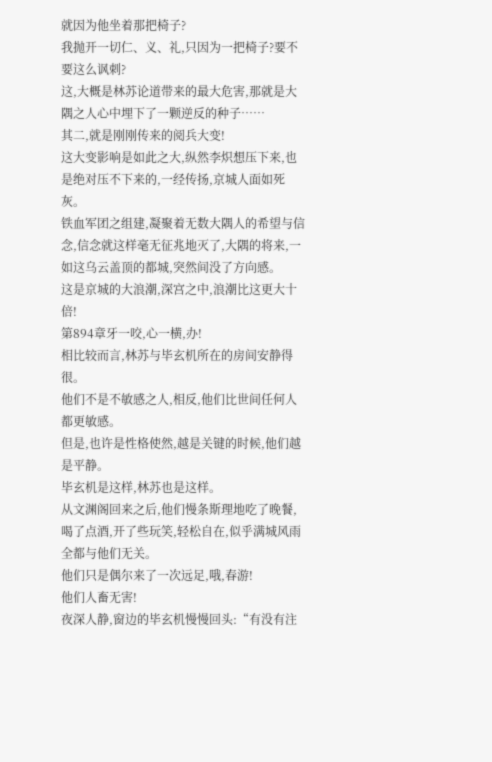就因为他坐着那把椅子?
我抛开一切仁、义、礼,只因为一把椅子?要不要这么讽刺?
这,大概是林苏论道带来的最大危害,那就是大隅之人心中埋下了一颗逆反的种子……
其二,就是刚刚传来的阅兵大变!
这大变影响是如此之大,纵然李炽想压下来,也是绝对压不下来的,一经传扬,京城人面如死灰。
铁血军团之组建,凝聚着无数大隅人的希望与信念,信念就这样毫无征兆地灭了,大隅的将来,一如这乌云盖顶的都城,突然间没了方向感。
这是京城的大浪潮,深宫之中,浪潮比这更大十倍!
第894章牙一咬,心一横,办!
相比较而言,林苏与毕玄机所在的房间安静得很。
他们不是不敏感之人,相反,他们比世间任何人都更敏感。
但是,也许是性格使然,越是关键的时候,他们越是平静。
毕玄机是这样,林苏也是这样。
从文渊阁回来之后,他们慢条斯理地吃了晚餐,喝了点酒,开了些玩笑,轻松自在,似乎满城风雨全都与他们无关。
他们只是偶尔来了一次远足,哦,春游!
他们人畜无害!
夜深人静,窗边的毕玄机慢慢回头:“有没有注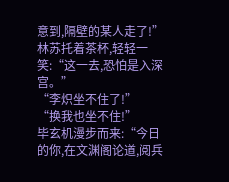意到,隔壁的某人走了!”
林苏托着茶杯,轻轻一笑:“这一去,恐怕是入深宫。”
“李炽坐不住了!”
“换我也坐不住!”
毕玄机漫步而来:“今日的你,在文渊阁论道,阅兵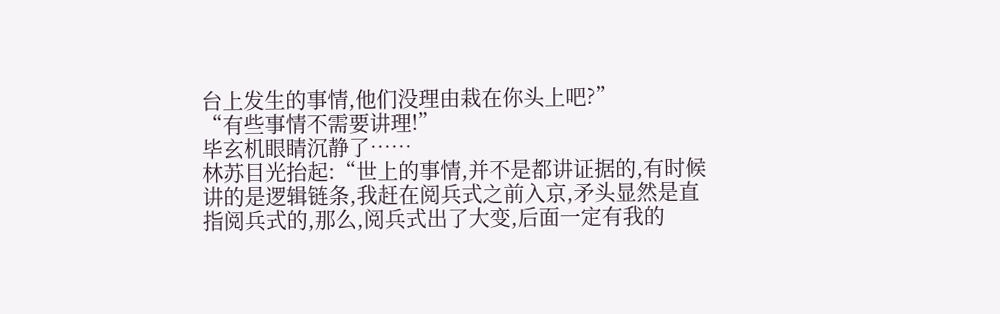台上发生的事情,他们没理由栽在你头上吧?”
“有些事情不需要讲理!”
毕玄机眼睛沉静了……
林苏目光抬起:“世上的事情,并不是都讲证据的,有时候讲的是逻辑链条,我赶在阅兵式之前入京,矛头显然是直指阅兵式的,那么,阅兵式出了大变,后面一定有我的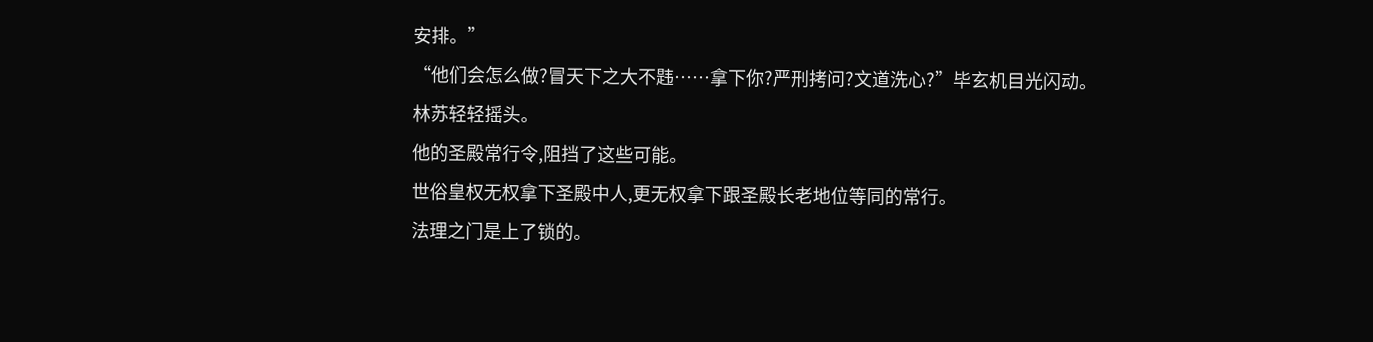安排。”
“他们会怎么做?冒天下之大不韪……拿下你?严刑拷问?文道洗心?”毕玄机目光闪动。
林苏轻轻摇头。
他的圣殿常行令,阻挡了这些可能。
世俗皇权无权拿下圣殿中人,更无权拿下跟圣殿长老地位等同的常行。
法理之门是上了锁的。